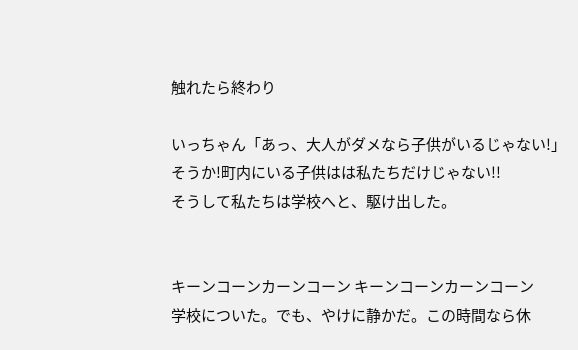触れたら終わり

いっちゃん「あっ、大人がダメなら子供がいるじゃない!」
そうか!町内にいる子供はは私たちだけじゃない!!
そうして私たちは学校へと、駆け出した。


キーンコーンカーンコーン キーンコーンカーンコーン
学校についた。でも、やけに静かだ。この時間なら休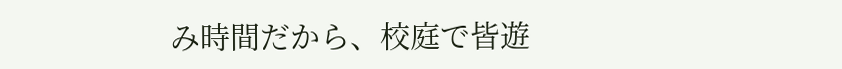み時間だから、校庭で皆遊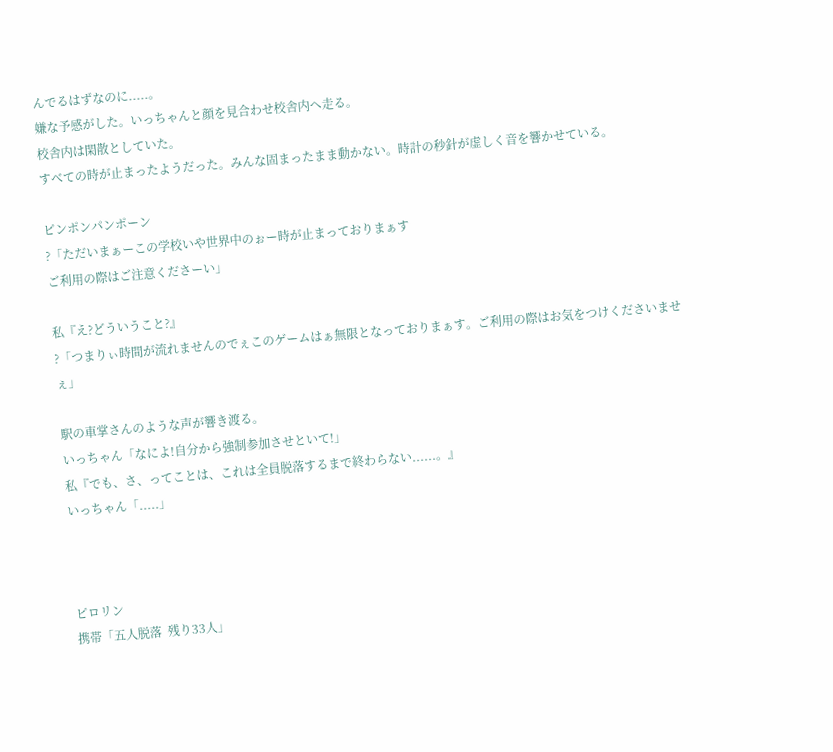んでるはずなのに.....。
嫌な予感がした。いっちゃんと顔を見合わせ校舎内へ走る。
校舎内は閑散としていた。
すべての時が止まったようだった。みんな固まったまま動かない。時計の秒針が虚しく音を響かせている。

ピンポンパンポーン
?「ただいまぁーこの学校いや世界中のぉー時が止まっておりまぁす
ご利用の際はご注意くださーい」

私『え?どういうこと?』
?「つまりぃ時間が流れませんのでぇこのゲームはぁ無限となっておりまぁす。ご利用の際はお気をつけくださいませぇ」

駅の車掌さんのような声が響き渡る。
いっちゃん「なによ!自分から強制参加させといて!」
私『でも、さ、ってことは、これは全員脱落するまで終わらない......。』
いっちゃん「.....」



ピロリン
携帯「五人脱落  残り33人」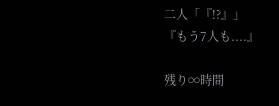二人「『!?』」
『もう7人も....』

残り∞時間